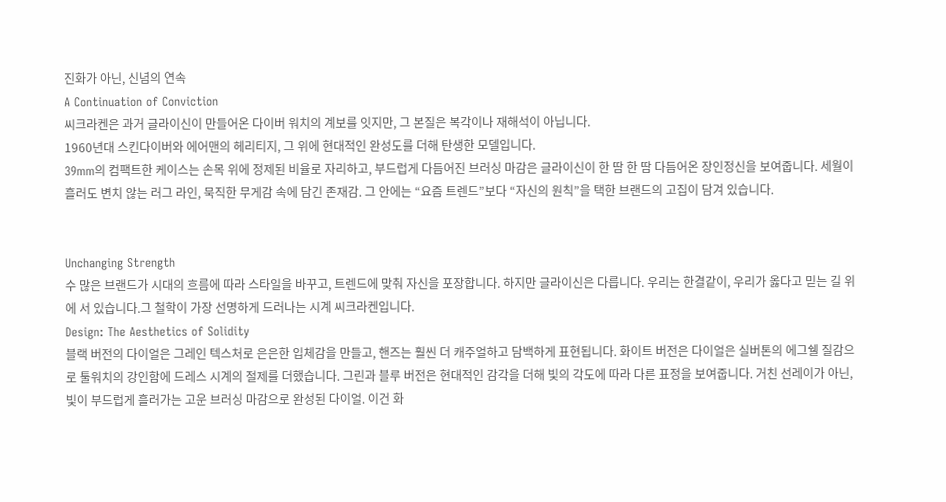진화가 아닌, 신념의 연속
A Continuation of Conviction
씨크라켄은 과거 글라이신이 만들어온 다이버 워치의 계보를 잇지만, 그 본질은 복각이나 재해석이 아닙니다.
1960년대 스킨다이버와 에어맨의 헤리티지, 그 위에 현대적인 완성도를 더해 탄생한 모델입니다.
39mm의 컴팩트한 케이스는 손목 위에 정제된 비율로 자리하고, 부드럽게 다듬어진 브러싱 마감은 글라이신이 한 땀 한 땀 다듬어온 장인정신을 보여줍니다. 세월이 흘러도 변치 않는 러그 라인, 묵직한 무게감 속에 담긴 존재감. 그 안에는 “요즘 트렌드”보다 “자신의 원칙”을 택한 브랜드의 고집이 담겨 있습니다.


Unchanging Strength
수 많은 브랜드가 시대의 흐름에 따라 스타일을 바꾸고, 트렌드에 맞춰 자신을 포장합니다. 하지만 글라이신은 다릅니다. 우리는 한결같이, 우리가 옳다고 믿는 길 위에 서 있습니다.그 철학이 가장 선명하게 드러나는 시계 씨크라켄입니다.
Design: The Aesthetics of Solidity
블랙 버전의 다이얼은 그레인 텍스처로 은은한 입체감을 만들고, 핸즈는 훨씬 더 캐주얼하고 담백하게 표현됩니다. 화이트 버전은 다이얼은 실버톤의 에그쉘 질감으로 툴워치의 강인함에 드레스 시계의 절제를 더했습니다. 그린과 블루 버전은 현대적인 감각을 더해 빛의 각도에 따라 다른 표정을 보여줍니다. 거친 선레이가 아닌, 빛이 부드럽게 흘러가는 고운 브러싱 마감으로 완성된 다이얼. 이건 화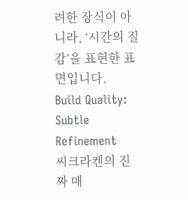려한 장식이 아니라, ‘시간의 질감’을 표현한 표면입니다.
Build Quality: Subtle Refinement
씨크라켄의 진짜 매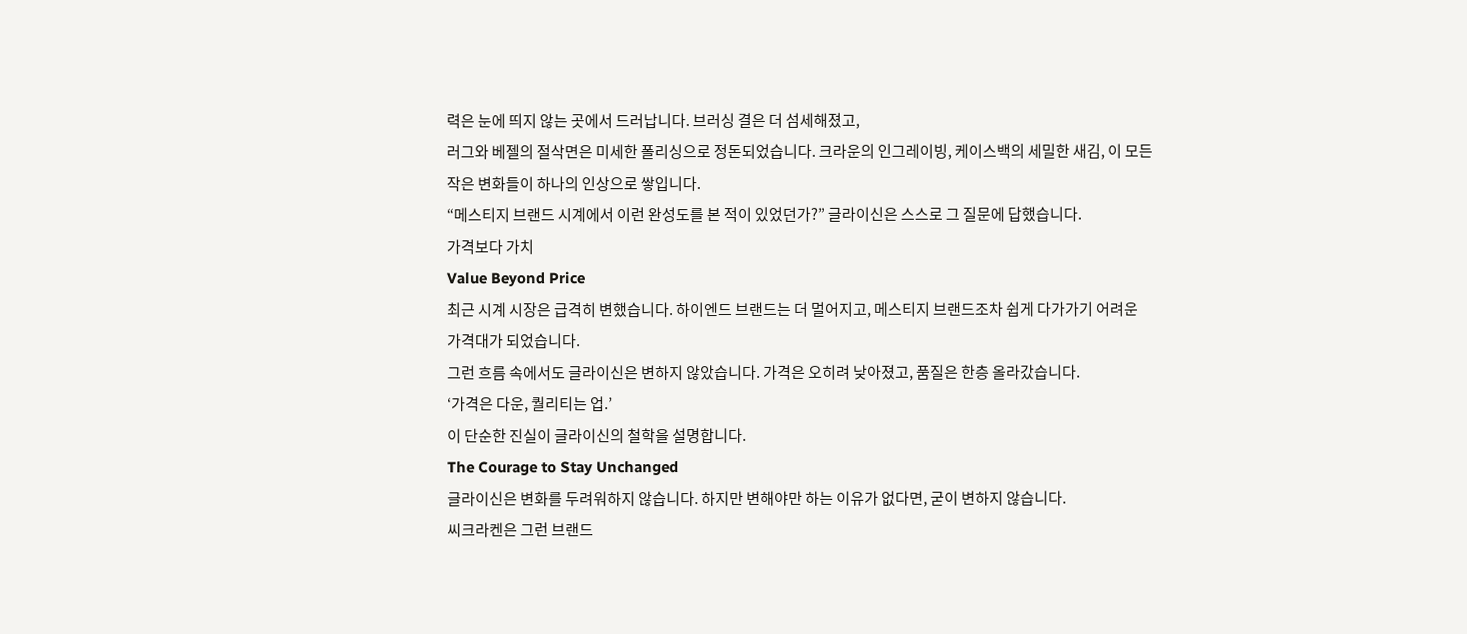력은 눈에 띄지 않는 곳에서 드러납니다. 브러싱 결은 더 섬세해졌고,
러그와 베젤의 절삭면은 미세한 폴리싱으로 정돈되었습니다. 크라운의 인그레이빙, 케이스백의 세밀한 새김, 이 모든 작은 변화들이 하나의 인상으로 쌓입니다.
“메스티지 브랜드 시계에서 이런 완성도를 본 적이 있었던가?” 글라이신은 스스로 그 질문에 답했습니다.
가격보다 가치
Value Beyond Price
최근 시계 시장은 급격히 변했습니다. 하이엔드 브랜드는 더 멀어지고, 메스티지 브랜드조차 쉽게 다가가기 어려운 가격대가 되었습니다.
그런 흐름 속에서도 글라이신은 변하지 않았습니다. 가격은 오히려 낮아졌고, 품질은 한층 올라갔습니다.
‘가격은 다운, 퀄리티는 업.’
이 단순한 진실이 글라이신의 철학을 설명합니다.
The Courage to Stay Unchanged
글라이신은 변화를 두려워하지 않습니다. 하지만 변해야만 하는 이유가 없다면, 굳이 변하지 않습니다.
씨크라켄은 그런 브랜드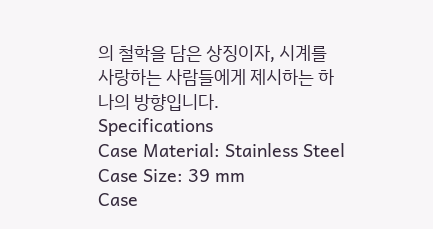의 철학을 담은 상징이자, 시계를 사랑하는 사람들에게 제시하는 하나의 방향입니다.
Specifications
Case Material: Stainless Steel
Case Size: 39 mm
Case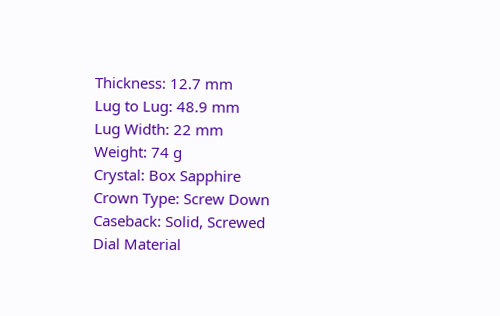Thickness: 12.7 mm
Lug to Lug: 48.9 mm
Lug Width: 22 mm
Weight: 74 g
Crystal: Box Sapphire
Crown Type: Screw Down
Caseback: Solid, Screwed
Dial Material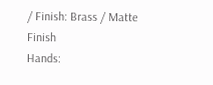/ Finish: Brass / Matte Finish
Hands: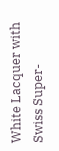White Lacquer with Swiss Super-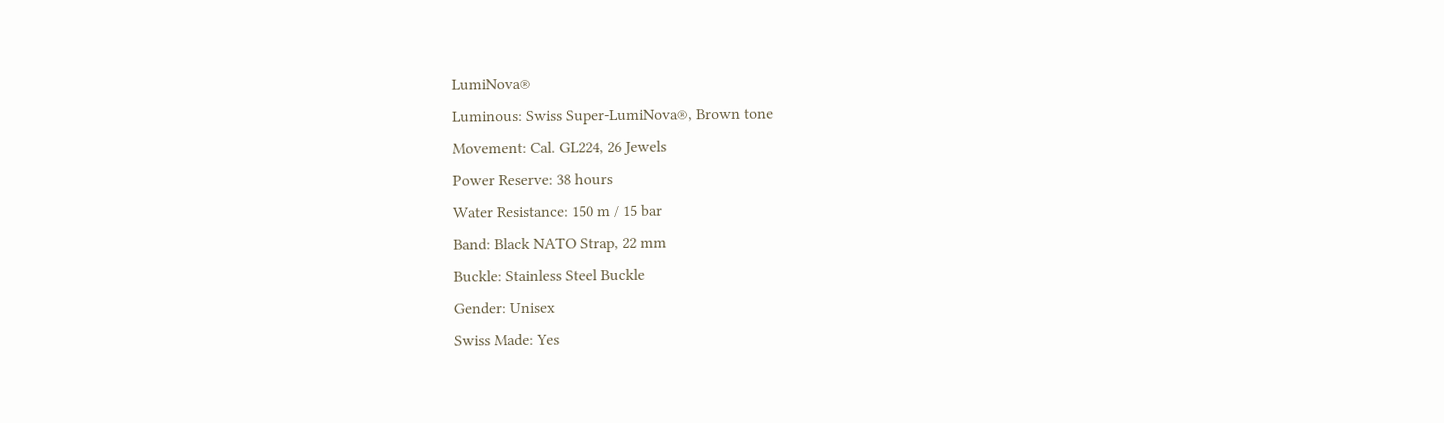LumiNova®
Luminous: Swiss Super-LumiNova®, Brown tone
Movement: Cal. GL224, 26 Jewels
Power Reserve: 38 hours
Water Resistance: 150 m / 15 bar
Band: Black NATO Strap, 22 mm
Buckle: Stainless Steel Buckle
Gender: Unisex
Swiss Made: Yes